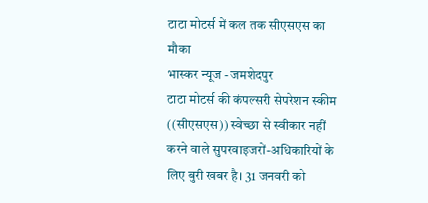टाटा मोटर्स में कल तक सीएसएस का मौका
भास्कर न्यूज - जमशेदपुर
टाटा मोटर्स की कंपल्सरी सेपरेशन स्कीम ((सीएसएस)) स्वेच्छा से स्वीकार नहीं करने वाले सुपरवाइजरों-अधिकारियों के लिए बुरी खबर है। 31 जनवरी को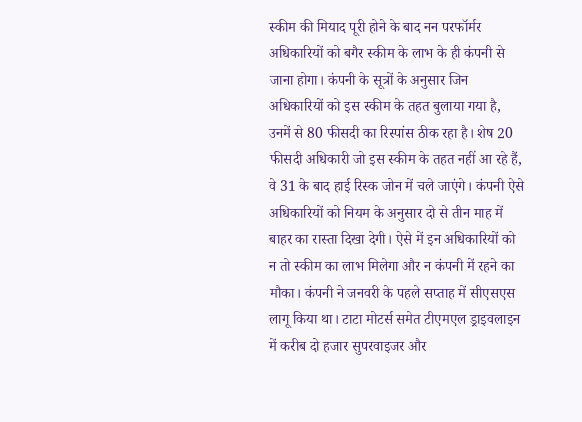स्कीम की मियाद पूरी होने के बाद नन परफॉर्मर अधिकारियों को बगैर स्कीम के लाभ के ही कंपनी से जाना होगा। कंपनी के सूत्रों के अनुसार जिन अधिकारियों को इस स्कीम के तहत बुलाया गया है, उनमें से 80 फीसदी का रिस्पांस ठीक रहा है। शेष 20 फीसदी अधिकारी जो इस स्कीम के तहत नहीं आ रहे हैं, वे 31 के बाद हाई रिस्क जोन में चले जाएंगे। कंपनी ऐसे अधिकारियों को नियम के अनुसार दो से तीन माह में बाहर का रास्ता दिखा देगी। ऐसे में इन अधिकारियों को न तो स्कीम का लाभ मिलेगा और न कंपनी में रहने का मौका। कंपनी ने जनवरी के पहले सप्ताह में सीएसएस लागू किया था। टाटा मोटर्स समेत टीएमएल ड्राइवलाइन में करीब दो हजार सुपरवाइजर और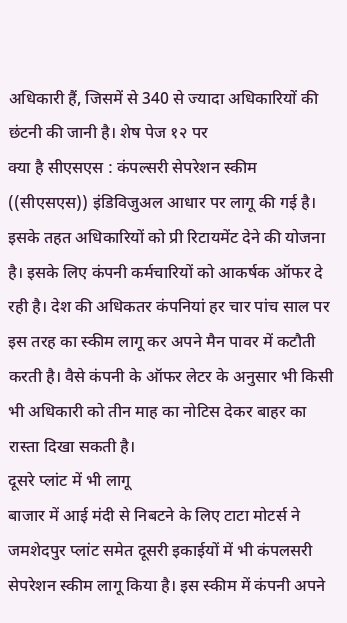अधिकारी हैं, जिसमें से 340 से ज्यादा अधिकारियों की छंटनी की जानी है। शेष पेज १२ पर
क्या है सीएसएस : कंपल्सरी सेपरेशन स्कीम ((सीएसएस)) इंडिविजुअल आधार पर लागू की गई है। इसके तहत अधिकारियों को प्री रिटायमेंट देने की योजना है। इसके लिए कंपनी कर्मचारियों को आकर्षक ऑफर दे रही है। देश की अधिकतर कंपनियां हर चार पांच साल पर इस तरह का स्कीम लागू कर अपने मैन पावर में कटौती करती है। वैसे कंपनी के ऑफर लेटर के अनुसार भी किसी भी अधिकारी को तीन माह का नोटिस देकर बाहर का रास्ता दिखा सकती है।
दूसरे प्लांट में भी लागू
बाजार में आई मंदी से निबटने के लिए टाटा मोटर्स ने जमशेदपुर प्लांट समेत दूसरी इकाईयों में भी कंपलसरी सेपरेशन स्कीम लागू किया है। इस स्कीम में कंपनी अपने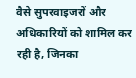वैसे सुपरवाइजरों और अधिकारियों को शामिल कर रही है, जिनका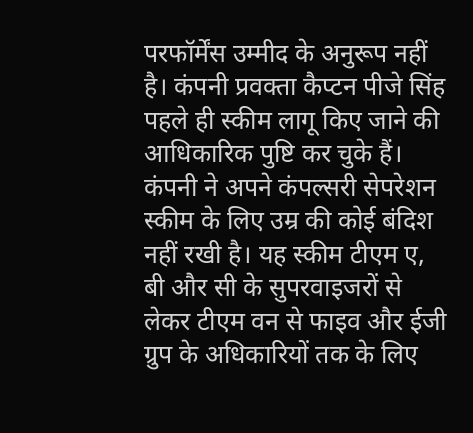परफॉर्मेंस उम्मीद के अनुरूप नहीं है। कंपनी प्रवक्ता कैप्टन पीजे सिंह पहले ही स्कीम लागू किए जाने की आधिकारिक पुष्टि कर चुके हैं। कंपनी ने अपने कंपल्सरी सेपरेशन स्कीम के लिए उम्र की कोई बंदिश नहीं रखी है। यह स्कीम टीएम ए, बी और सी के सुपरवाइजरों से लेकर टीएम वन से फाइव और ईजी ग्रुप के अधिकारियों तक के लिए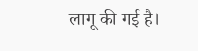लागू की गई है।